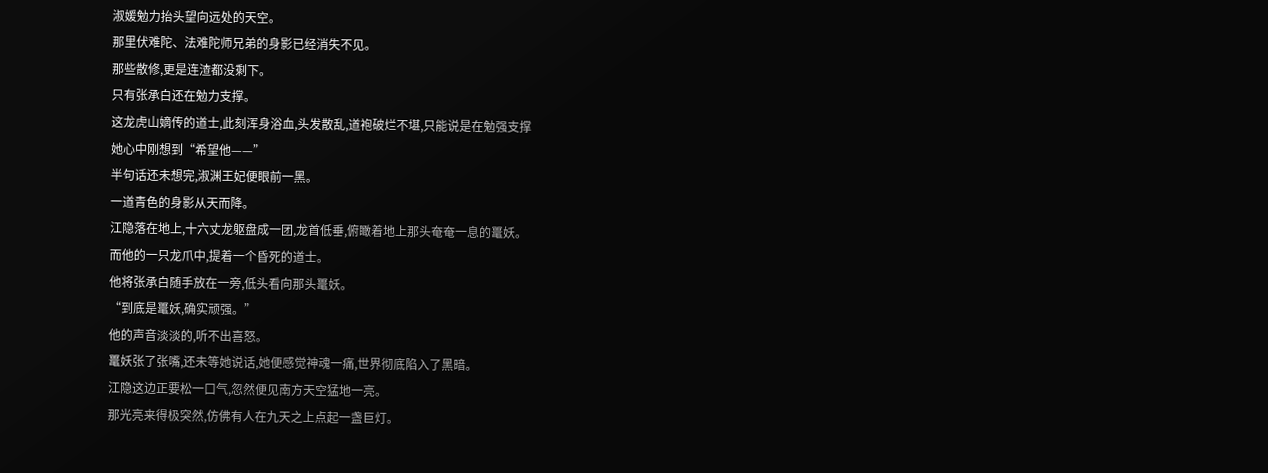淑媛勉力抬头望向远处的天空。
那里伏难陀、法难陀师兄弟的身影已经消失不见。
那些散修,更是连渣都没剩下。
只有张承白还在勉力支撑。
这龙虎山嫡传的道士,此刻浑身浴血,头发散乱,道袍破烂不堪,只能说是在勉强支撑
她心中刚想到“希望他——”
半句话还未想完,淑渊王妃便眼前一黑。
一道青色的身影从天而降。
江隐落在地上,十六丈龙躯盘成一团,龙首低垂,俯瞰着地上那头奄奄一息的鼍妖。
而他的一只龙爪中,提着一个昏死的道士。
他将张承白随手放在一旁,低头看向那头鼍妖。
“到底是鼍妖,确实顽强。”
他的声音淡淡的,听不出喜怒。
鼍妖张了张嘴,还未等她说话,她便感觉神魂一痛,世界彻底陷入了黑暗。
江隐这边正要松一口气,忽然便见南方天空猛地一亮。
那光亮来得极突然,仿佛有人在九天之上点起一盏巨灯。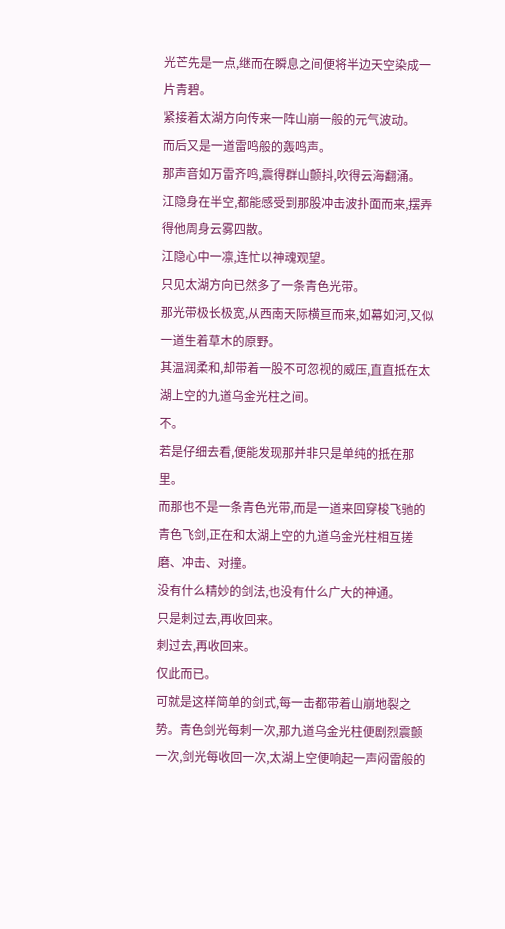光芒先是一点,继而在瞬息之间便将半边天空染成一片青碧。
紧接着太湖方向传来一阵山崩一般的元气波动。
而后又是一道雷鸣般的轰鸣声。
那声音如万雷齐鸣,震得群山颤抖,吹得云海翻涌。
江隐身在半空,都能感受到那股冲击波扑面而来,摆弄得他周身云雾四散。
江隐心中一凛,连忙以神魂观望。
只见太湖方向已然多了一条青色光带。
那光带极长极宽,从西南天际横亘而来,如幕如河,又似一道生着草木的原野。
其温润柔和,却带着一股不可忽视的威压,直直抵在太湖上空的九道乌金光柱之间。
不。
若是仔细去看,便能发现那并非只是单纯的抵在那里。
而那也不是一条青色光带,而是一道来回穿梭飞驰的青色飞剑,正在和太湖上空的九道乌金光柱相互搓磨、冲击、对撞。
没有什么精妙的剑法,也没有什么广大的神通。
只是刺过去,再收回来。
刺过去,再收回来。
仅此而已。
可就是这样简单的剑式,每一击都带着山崩地裂之势。青色剑光每刺一次,那九道乌金光柱便剧烈震颤一次,剑光每收回一次,太湖上空便响起一声闷雷般的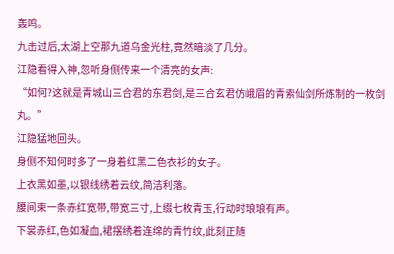轰鸣。
九击过后,太湖上空那九道乌金光柱,竟然暗淡了几分。
江隐看得入神,忽听身侧传来一个清亮的女声:
“如何?这就是青城山三合君的东君剑,是三合玄君仿峨眉的青索仙剑所炼制的一枚剑丸。”
江隐猛地回头。
身侧不知何时多了一身着红黑二色衣衫的女子。
上衣黑如墨,以银线绣着云纹,简洁利落。
腰间束一条赤红宽带,带宽三寸,上缀七枚青玉,行动时琅琅有声。
下裳赤红,色如凝血,裙摆绣着连绵的青竹纹,此刻正随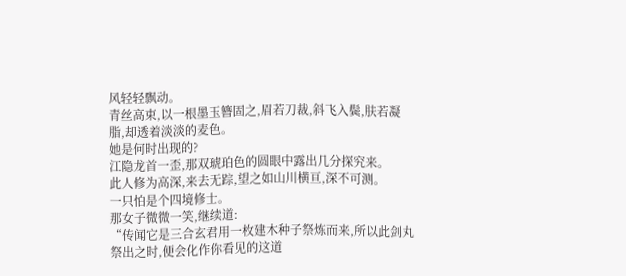风轻轻飘动。
青丝高束,以一根墨玉簪固之,眉若刀裁,斜飞入鬓,肤若凝脂,却透着淡淡的麦色。
她是何时出现的?
江隐龙首一歪,那双琥珀色的圆眼中露出几分探究来。
此人修为高深,来去无踪,望之如山川横亘,深不可测。
一只怕是个四境修士。
那女子微微一笑,继续道:
“传闻它是三合玄君用一枚建木种子祭炼而来,所以此剑丸祭出之时,便会化作你看见的这道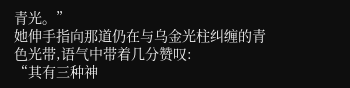青光。”
她伸手指向那道仍在与乌金光柱纠缠的青色光带,语气中带着几分赞叹:
“其有三种神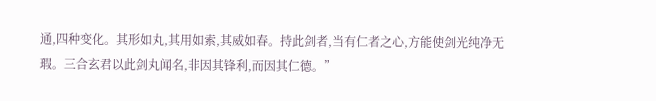通,四种变化。其形如丸,其用如索,其威如春。持此剑者,当有仁者之心,方能使剑光纯净无瑕。三合玄君以此剑丸闻名,非因其锋利,而因其仁德。”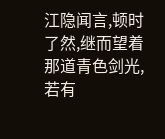江隐闻言,顿时了然,继而望着那道青色剑光,若有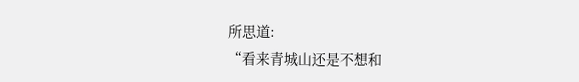所思道:
“看来青城山还是不想和